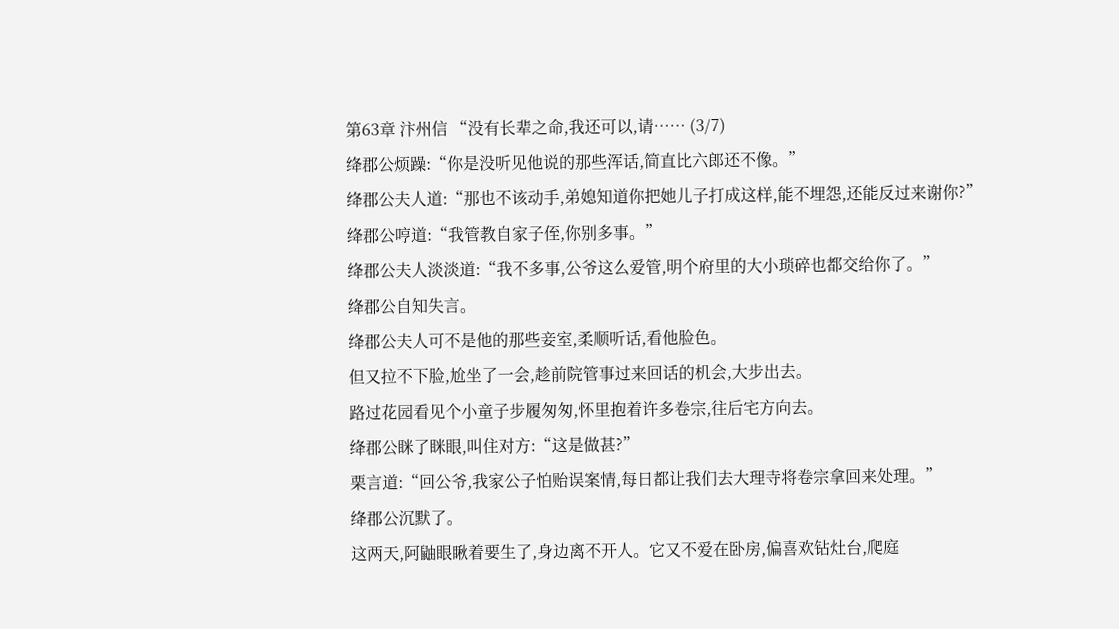第63章 汴州信 “没有长辈之命,我还可以,请…… (3/7)
绛郡公烦躁:“你是没听见他说的那些浑话,简直比六郎还不像。”
绛郡公夫人道:“那也不该动手,弟媳知道你把她儿子打成这样,能不埋怨,还能反过来谢你?”
绛郡公哼道:“我管教自家子侄,你别多事。”
绛郡公夫人淡淡道:“我不多事,公爷这么爱管,明个府里的大小琐碎也都交给你了。”
绛郡公自知失言。
绛郡公夫人可不是他的那些妾室,柔顺听话,看他脸色。
但又拉不下脸,尬坐了一会,趁前院管事过来回话的机会,大步出去。
路过花园看见个小童子步履匆匆,怀里抱着许多卷宗,往后宅方向去。
绛郡公眯了眯眼,叫住对方:“这是做甚?”
栗言道:“回公爷,我家公子怕贻误案情,每日都让我们去大理寺将卷宗拿回来处理。”
绛郡公沉默了。
这两天,阿鼬眼瞅着要生了,身边离不开人。它又不爱在卧房,偏喜欢钻灶台,爬庭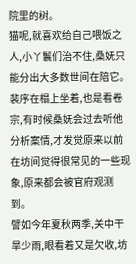院里的树。
猫呢,就喜欢给自己喂饭之人,小丫鬟们治不住,桑妩只能分出大多数世间在陪它。
裴序在榻上坐着,也是看卷宗,有时候桑妩会过去听他分析案情,才发觉原来以前在坊间觉得很常见的一些现象,原来都会被官府观测到。
譬如今年夏秋两季,关中干旱少雨,眼看着又是欠收,坊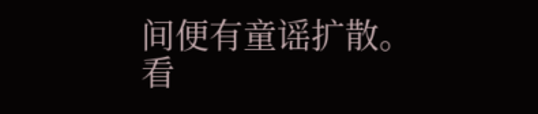间便有童谣扩散。
看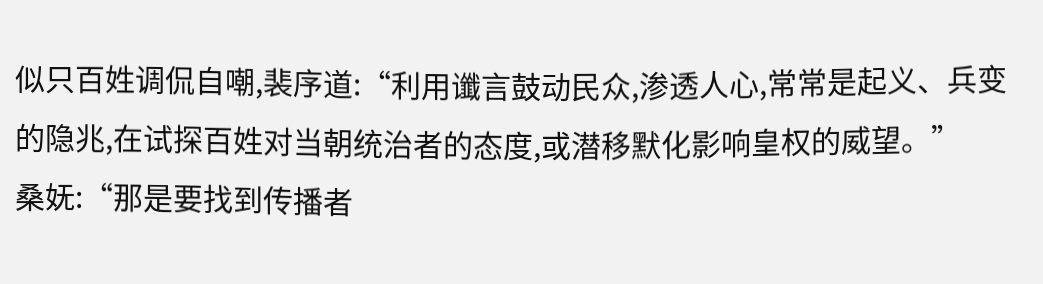似只百姓调侃自嘲,裴序道:“利用谶言鼓动民众,渗透人心,常常是起义、兵变的隐兆,在试探百姓对当朝统治者的态度,或潜移默化影响皇权的威望。”
桑妩:“那是要找到传播者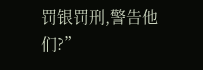罚银罚刑,警告他们?”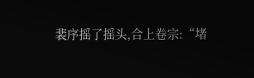裴序摇了摇头,合上卷宗:“堵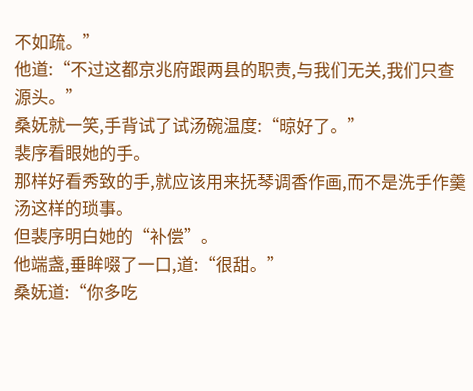不如疏。”
他道:“不过这都京兆府跟两县的职责,与我们无关,我们只查源头。”
桑妩就一笑,手背试了试汤碗温度:“晾好了。”
裴序看眼她的手。
那样好看秀致的手,就应该用来抚琴调香作画,而不是洗手作羹汤这样的琐事。
但裴序明白她的“补偿”。
他端盏,垂眸啜了一口,道:“很甜。”
桑妩道:“你多吃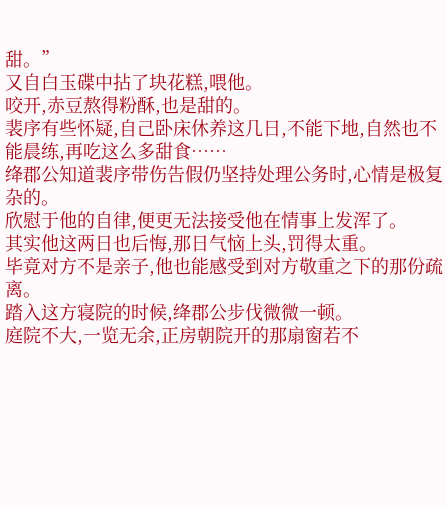甜。”
又自白玉碟中拈了块花糕,喂他。
咬开,赤豆熬得粉酥,也是甜的。
裴序有些怀疑,自己卧床休养这几日,不能下地,自然也不能晨练,再吃这么多甜食……
绛郡公知道裴序带伤告假仍坚持处理公务时,心情是极复杂的。
欣慰于他的自律,便更无法接受他在情事上发浑了。
其实他这两日也后悔,那日气恼上头,罚得太重。
毕竟对方不是亲子,他也能感受到对方敬重之下的那份疏离。
踏入这方寝院的时候,绛郡公步伐微微一顿。
庭院不大,一览无余,正房朝院开的那扇窗若不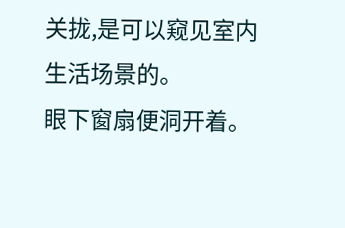关拢,是可以窥见室内生活场景的。
眼下窗扇便洞开着。